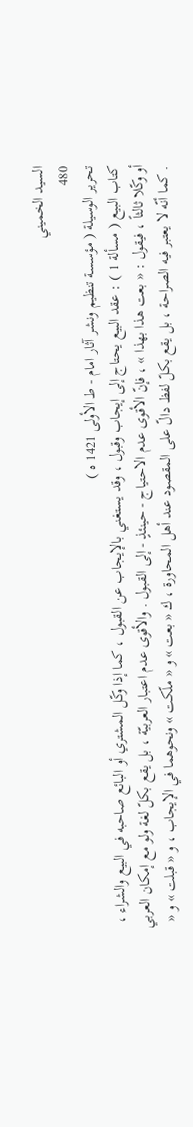السيد الخميني
480
تحرير الوسيلة ( مؤسسة تنظيم ونشر آثار امام - ط الأولى 1421 ه )
كتاب البيع ( مسألة 1 ) : عقد البيع يحتاج إلى إيجاب وقبول ، وقد يستغني بالإيجاب عن القبول ، كما إذا وكّل المشتري أو البائع صاحبه في البيع والشراء ، أو وكّلا ثالثاً ، فيقول : « بعت هذا بهذا » ، فإنّ الأقوى عدم الاحتياج - حينئذٍ - إلى القبول . والأقوى عدم اعتبار العربيّة ، بل يقع بكلّ لغة ولو مع إمكان العربي . كما أنّه لا يعتبر فيه الصراحة ، بل يقع بكلّ لفظ دالّ على المقصود عند أهل المحاورة ، ك « بعت » و « ملّكت » ونحوهما في الإيجاب ، و « قبلت » و «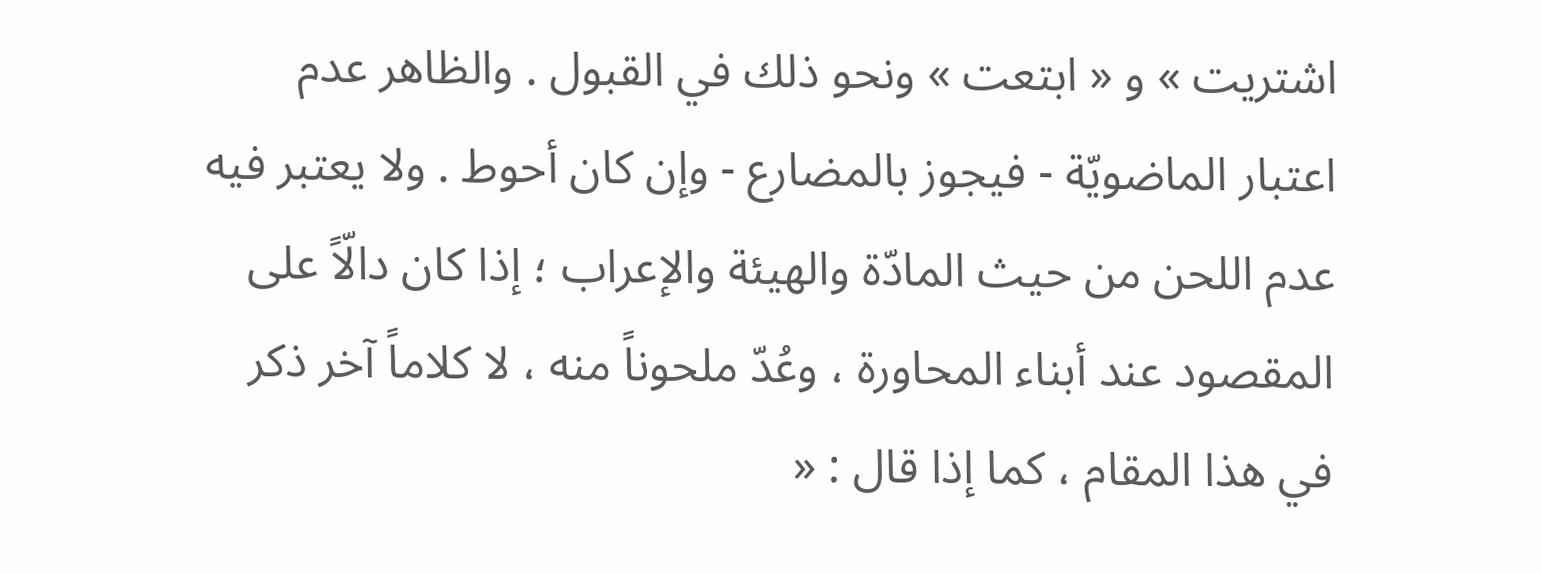اشتريت » و « ابتعت » ونحو ذلك في القبول . والظاهر عدم اعتبار الماضويّة - فيجوز بالمضارع - وإن كان أحوط . ولا يعتبر فيه عدم اللحن من حيث المادّة والهيئة والإعراب ؛ إذا كان دالّاً على المقصود عند أبناء المحاورة ، وعُدّ ملحوناً منه ، لا كلاماً آخر ذكر في هذا المقام ، كما إذا قال : «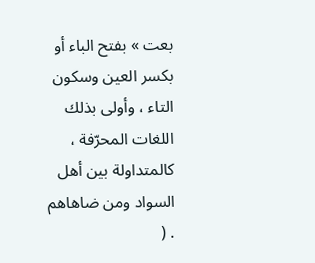بعت » بفتح الباء أو بكسر العين وسكون التاء ، وأولى بذلك اللغات المحرّفة ، كالمتداولة بين أهل السواد ومن ضاهاهم . (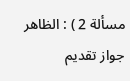مسألة 2 ) : الظاهر جواز تقديم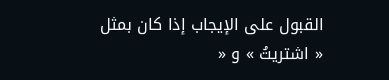القبول على الإيجاب إذا كان بمثل « اشتريتُ » و «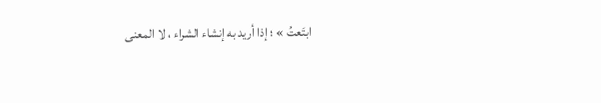ابتَعتُ » ؛ إذا أريد به إنشاء الشراء ، لا المعنى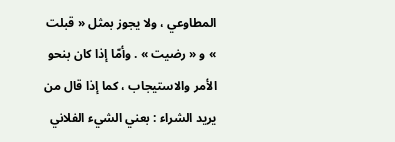المطاوعي ، ولا يجوز بمثل « قبلت » و « رضيت » . وأمّا إذا كان بنحو الأمر والاستيجاب ، كما إذا قال من يريد الشراء : بعني الشيء الفلاني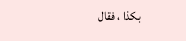بكذا ، فقال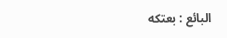البائع : بعتكه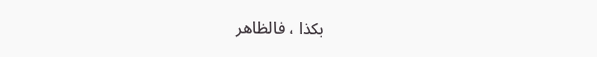بكذا ، فالظاهر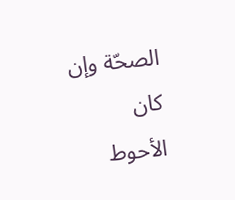الصحّة وإن كان الأحوط